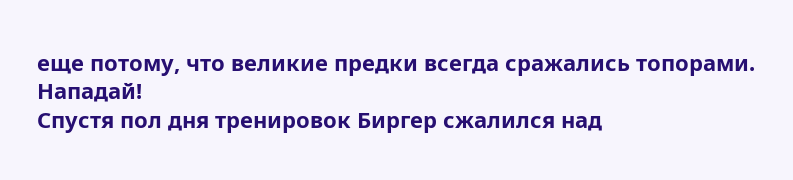еще потому, что великие предки всегда сражались топорами. Нападай!
Спустя пол дня тренировок Биргер сжалился над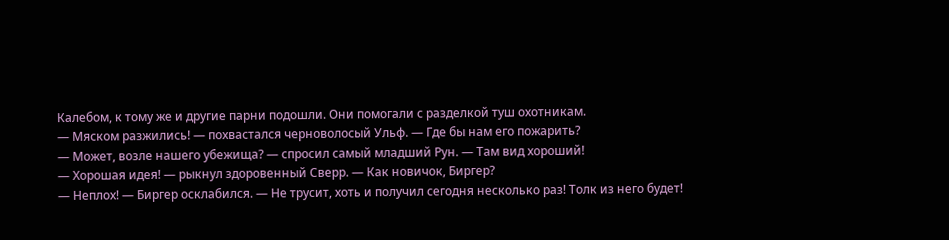Калебом, к тому же и другие парни подошли. Они помогали с разделкой туш охотникам.
— Мяском разжились! — похвастался черноволосый Ульф. — Где бы нам его пожарить?
— Может, возле нашего убежища? — спросил самый младший Рун. — Там вид хороший!
— Хорошая идея! — рыкнул здоровенный Сверр. — Как новичок, Биргер?
— Неплох! — Биргер осклабился. — Не трусит, хоть и получил сегодня несколько раз! Толк из него будет!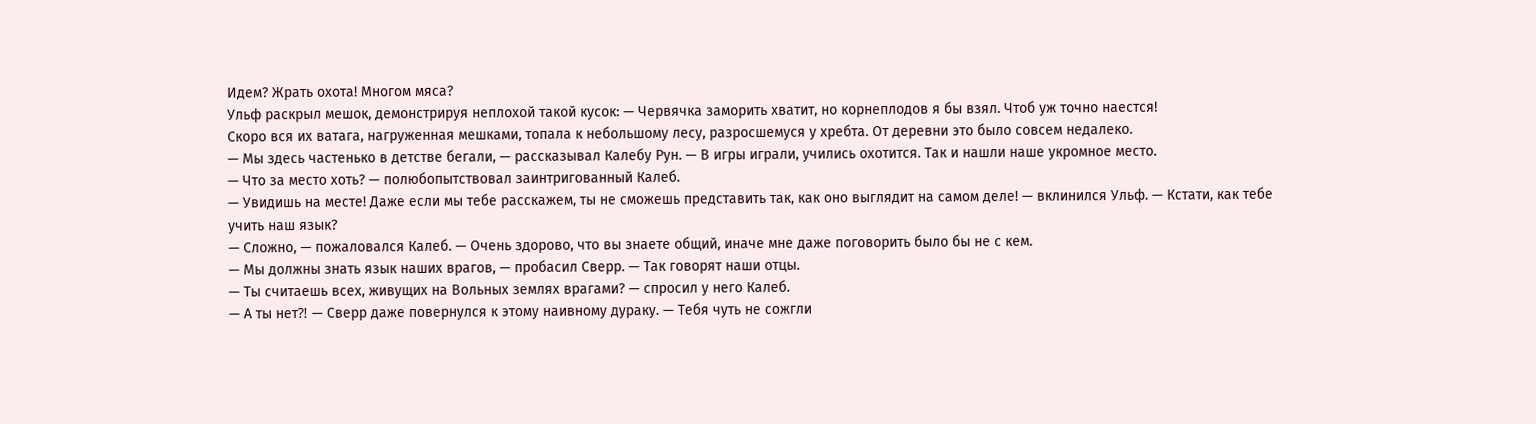Идем? Жрать охота! Многом мяса?
Ульф раскрыл мешок, демонстрируя неплохой такой кусок: — Червячка заморить хватит, но корнеплодов я бы взял. Чтоб уж точно наестся!
Скоро вся их ватага, нагруженная мешками, топала к небольшому лесу, разросшемуся у хребта. От деревни это было совсем недалеко.
— Мы здесь частенько в детстве бегали, — рассказывал Калебу Рун. — В игры играли, учились охотится. Так и нашли наше укромное место.
— Что за место хоть? — полюбопытствовал заинтригованный Калеб.
— Увидишь на месте! Даже если мы тебе расскажем, ты не сможешь представить так, как оно выглядит на самом деле! — вклинился Ульф. — Кстати, как тебе учить наш язык?
— Сложно, — пожаловался Калеб. — Очень здорово, что вы знаете общий, иначе мне даже поговорить было бы не с кем.
— Мы должны знать язык наших врагов, — пробасил Сверр. — Так говорят наши отцы.
— Ты считаешь всех, живущих на Вольных землях врагами? — спросил у него Калеб.
— А ты нет⁈ — Сверр даже повернулся к этому наивному дураку. — Тебя чуть не сожгли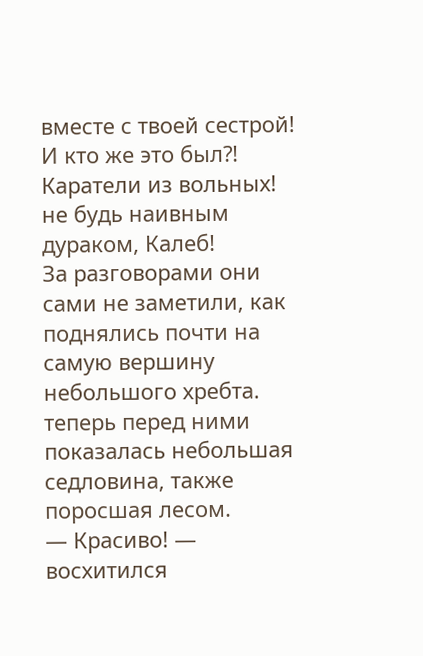вместе с твоей сестрой! И кто же это был⁈ Каратели из вольных! не будь наивным дураком, Калеб!
За разговорами они сами не заметили, как поднялись почти на самую вершину небольшого хребта. теперь перед ними показалась небольшая седловина, также поросшая лесом.
— Красиво! — восхитился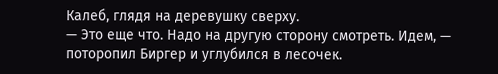Калеб, глядя на деревушку сверху.
— Это еще что. Надо на другую сторону смотреть. Идем, — поторопил Биргер и углубился в лесочек.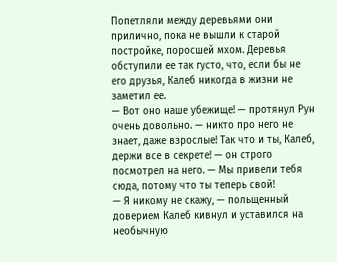Попетляли между деревьями они прилично, пока не вышли к старой постройке, поросшей мхом. Деревья обступили ее так густо, что, если бы не его друзья, Калеб никогда в жизни не заметил ее.
— Вот оно наше убежище! — протянул Рун очень довольно. — никто про него не знает, даже взрослые! Так что и ты, Калеб, держи все в секрете! — он строго посмотрел на него. — Мы привели тебя сюда, потому что ты теперь свой!
— Я никому не скажу, — польщенный доверием Калеб кивнул и уставился на необычную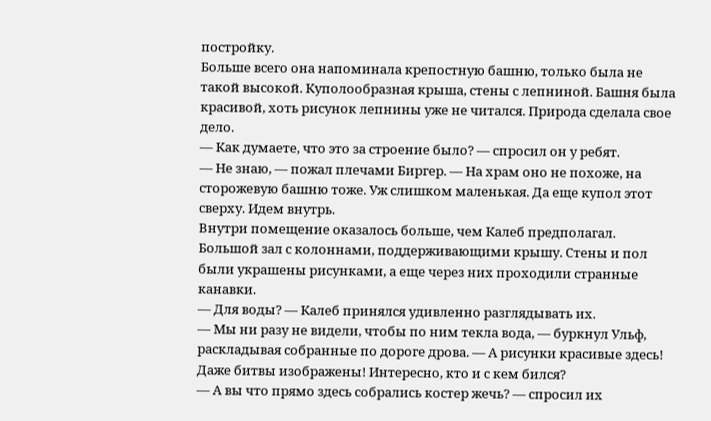постройку.
Больше всего она напоминала крепостную башню, только была не такой высокой. Куполообразная крыша, стены с лепниной. Башня была красивой, хоть рисунок лепнины уже не читался. Природа сделала свое дело.
— Как думаете, что это за строение было? — спросил он у ребят.
— Не знаю, — пожал плечами Биргер. — На храм оно не похоже, на сторожевую башню тоже. Уж слишком маленькая. Да еще купол этот сверху. Идем внутрь.
Внутри помещение оказалось больше, чем Калеб предполагал. Большой зал с колоннами, поддерживающими крышу. Стены и пол были украшены рисунками, а еще через них проходили странные канавки.
— Для воды? — Калеб принялся удивленно разглядывать их.
— Мы ни разу не видели, чтобы по ним текла вода, — буркнул Ульф, раскладывая собранные по дороге дрова. — А рисунки красивые здесь! Даже битвы изображены! Интересно, кто и с кем бился?
— А вы что прямо здесь собрались костер жечь? — спросил их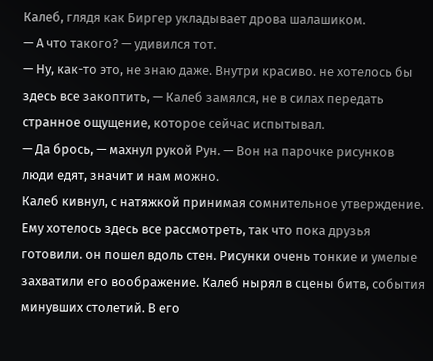Калеб, глядя как Биргер укладывает дрова шалашиком.
— А что такого? — удивился тот.
— Ну, как-то это, не знаю даже. Внутри красиво. не хотелось бы здесь все закоптить, — Калеб замялся, не в силах передать странное ощущение, которое сейчас испытывал.
— Да брось, — махнул рукой Рун. — Вон на парочке рисунков люди едят, значит и нам можно.
Калеб кивнул, с натяжкой принимая сомнительное утверждение. Ему хотелось здесь все рассмотреть, так что пока друзья готовили. он пошел вдоль стен. Рисунки очень тонкие и умелые захватили его воображение. Калеб нырял в сцены битв, события минувших столетий. В его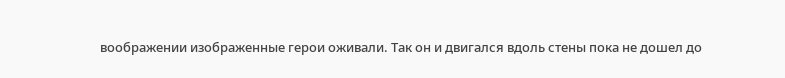воображении изображенные герои оживали. Так он и двигался вдоль стены пока не дошел до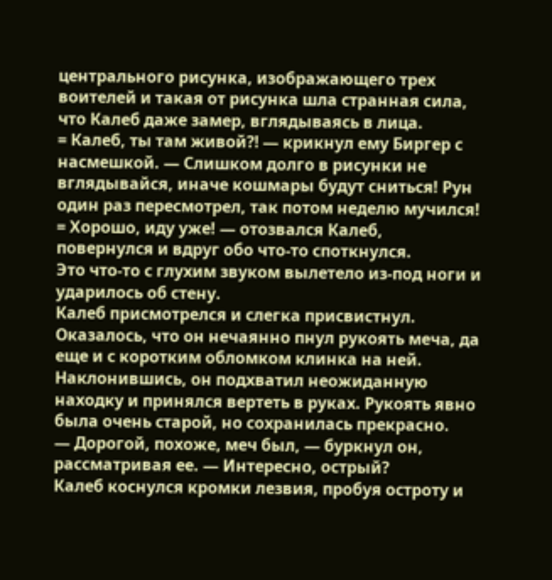центрального рисунка, изображающего трех воителей и такая от рисунка шла странная сила, что Калеб даже замер, вглядываясь в лица.
= Калеб, ты там живой⁈ — крикнул ему Биргер с насмешкой. — Слишком долго в рисунки не вглядывайся, иначе кошмары будут сниться! Рун один раз пересмотрел, так потом неделю мучился!
= Хорошо, иду уже! — отозвался Калеб, повернулся и вдруг обо что-то споткнулся.
Это что-то с глухим звуком вылетело из-под ноги и ударилось об стену.
Калеб присмотрелся и слегка присвистнул. Оказалось, что он нечаянно пнул рукоять меча, да еще и с коротким обломком клинка на ней. Наклонившись, он подхватил неожиданную находку и принялся вертеть в руках. Рукоять явно была очень старой, но сохранилась прекрасно.
— Дорогой, похоже, меч был, — буркнул он, рассматривая ее. — Интересно, острый?
Калеб коснулся кромки лезвия, пробуя остроту и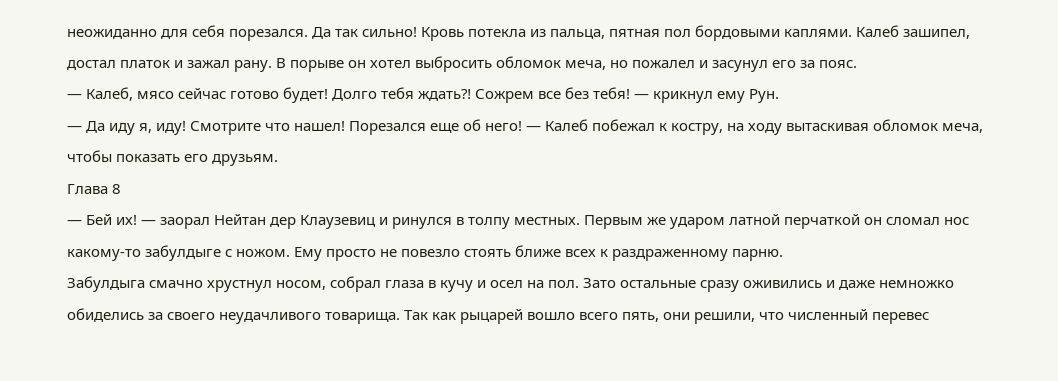неожиданно для себя порезался. Да так сильно! Кровь потекла из пальца, пятная пол бордовыми каплями. Калеб зашипел, достал платок и зажал рану. В порыве он хотел выбросить обломок меча, но пожалел и засунул его за пояс.
— Калеб, мясо сейчас готово будет! Долго тебя ждать⁈ Сожрем все без тебя! — крикнул ему Рун.
— Да иду я, иду! Смотрите что нашел! Порезался еще об него! — Калеб побежал к костру, на ходу вытаскивая обломок меча, чтобы показать его друзьям.
Глава 8
— Бей их! — заорал Нейтан дер Клаузевиц и ринулся в толпу местных. Первым же ударом латной перчаткой он сломал нос какому-то забулдыге с ножом. Ему просто не повезло стоять ближе всех к раздраженному парню.
Забулдыга смачно хрустнул носом, собрал глаза в кучу и осел на пол. Зато остальные сразу оживились и даже немножко обиделись за своего неудачливого товарища. Так как рыцарей вошло всего пять, они решили, что численный перевес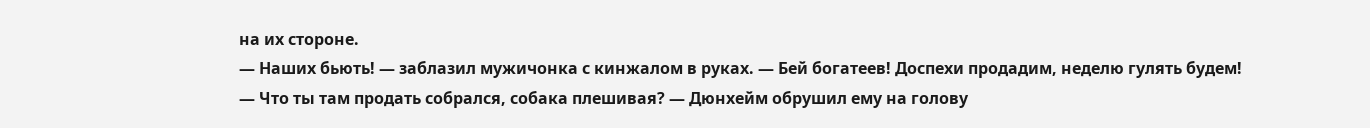на их стороне.
— Наших бьють! — заблазил мужичонка с кинжалом в руках. — Бей богатеев! Доспехи продадим, неделю гулять будем!
— Что ты там продать собрался, собака плешивая? — Дюнхейм обрушил ему на голову